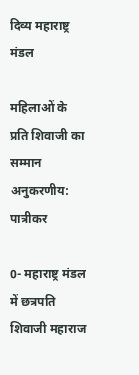दिव्य महाराष्ट्र मंडल

महिलाओं के प्रति शिवाजी का सम्मान अनुकरणीय: पात्रीकर

0- महाराष्ट्र मंडल में छत्रपति शिवाजी महाराज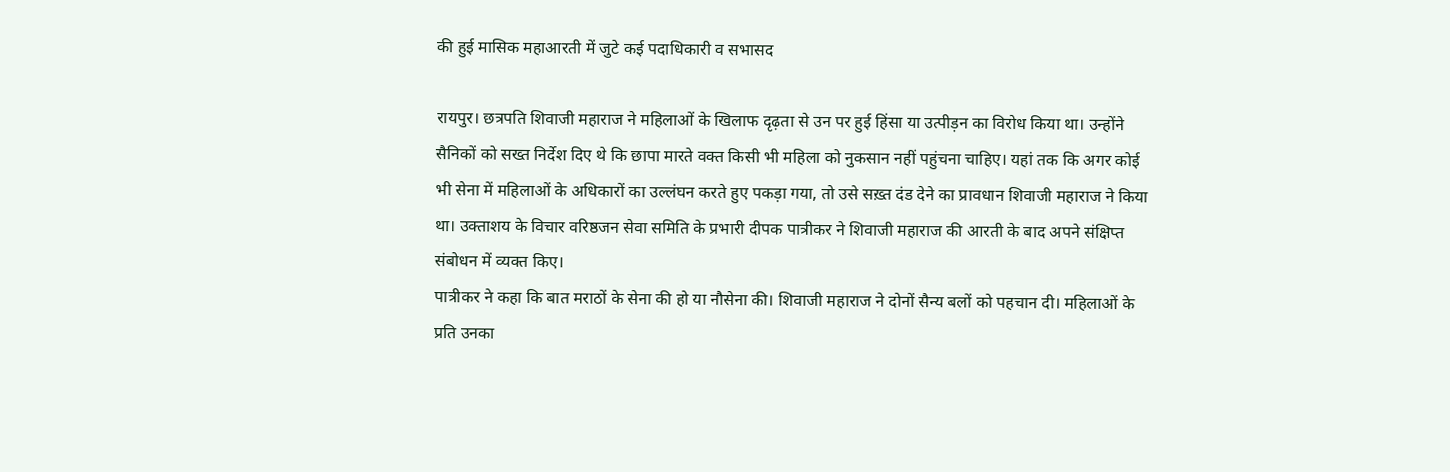की हुई मासिक महाआरती में जुटे कई पदाधिकारी व सभासद

रायपुर। छत्रपति शिवाजी महाराज ने महिलाओं के खिलाफ दृढ़ता से उन पर हुई हिंसा या उत्पीड़न का विरोध किया था। उन्होंने सैनिकों को सख्त निर्देश दिए थे कि छापा मारते वक्त किसी भी महिला को नुकसान नहीं पहुंचना चाहिए। यहां तक कि अगर कोई भी सेना में महिलाओं के अधिकारों का उल्लंघन करते हुए पकड़ा गया, तो उसे सख़्त दंड देने का प्रावधान शिवाजी महाराज ने किया था। उक्ताशय के विचार वरिष्ठजन सेवा समिति के प्रभारी दीपक पात्रीकर ने शिवाजी महाराज की आरती के बाद अपने संक्षिप्त संबोधन में व्यक्त किए।
पात्रीकर ने कहा कि बात मराठों के सेना की हो या नौसेना की। शिवाजी महाराज ने दोनों सैन्य बलों को पहचान दी। महिलाओं के प्रति उनका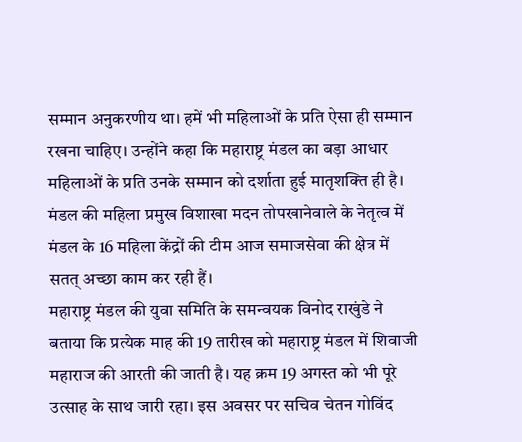सम्मान अनुकरणीय था। हमें भी महिलाओं के प्रति ऐसा ही सम्मान रखना चाहिए। उन्होंने कहा कि महाराष्ट्र मंडल का बड़ा आधार महिलाओं के प्रति उनके सम्मान को दर्शाता हुई मातृशक्ति ही है। मंडल की महिला प्रमुख विशाखा मदन तोपखानेवाले के नेतृत्व में मंडल के 16 महिला केंद्रों की टीम आज समाजसेवा की क्षेत्र में सतत् अच्छा काम कर रही हैं।
महाराष्ट्र मंडल की युवा समिति के समन्वयक विनोद राखुंडे ने बताया कि प्रत्येक माह की 19 तारीख को महाराष्ट्र मंडल में शिवाजी महाराज की आरती की जाती है। यह क्रम 19 अगस्त को भी पूरे उत्साह के साथ जारी रहा। इस अवसर पर सचिव चेतन गोविंद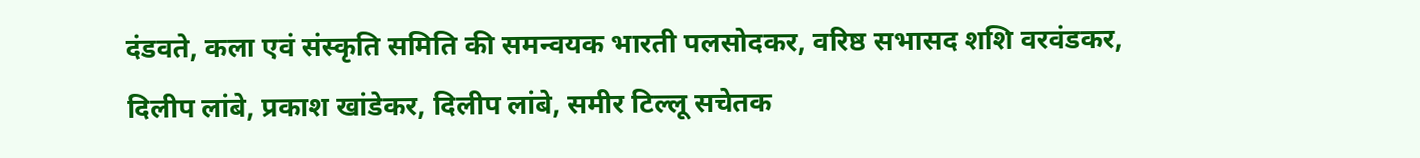दंडवते, कला एवं संस्कृति समिति की समन्वयक भारती पलसोदकर, वरिष्ठ सभासद शशि वरवंडकर, दिलीप लांबे, प्रकाश खांडेकर, दिलीप लांबे, समीर टिल्लू सचेतक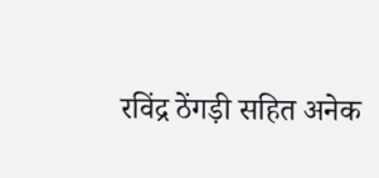रविंद्र ठेंगड़ी सहित अनेक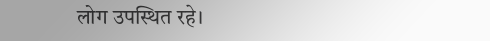लोग उपस्थित रहे।